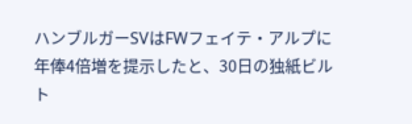ハンブルガーSVはFWフェイテ・アルプに年俸4倍増を提示したと、30日の独紙ビルト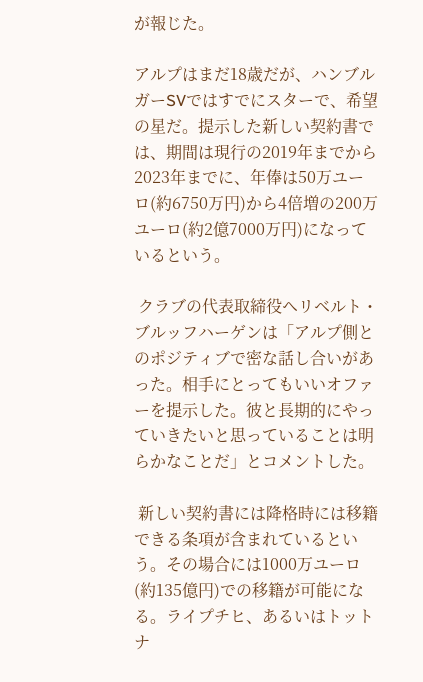が報じた。

アルプはまだ18歳だが、ハンブルガーSVではすでにスターで、希望の星だ。提示した新しい契約書では、期間は現行の2019年までから2023年までに、年俸は50万ユーロ(約6750万円)から4倍増の200万ユーロ(約2億7000万円)になっているという。

 クラブの代表取締役ヘリベルト・ブルッフハーゲンは「アルプ側とのポジティブで密な話し合いがあった。相手にとってもいいオファーを提示した。彼と長期的にやっていきたいと思っていることは明らかなことだ」とコメントした。

 新しい契約書には降格時には移籍できる条項が含まれているという。その場合には1000万ユーロ(約135億円)での移籍が可能になる。ライプチヒ、あるいはトットナ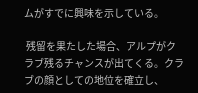ムがすでに興味を示している。

 残留を果たした場合、アルプがクラブ残るチャンスが出てくる。クラブの顔としての地位を確立し、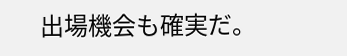出場機会も確実だ。